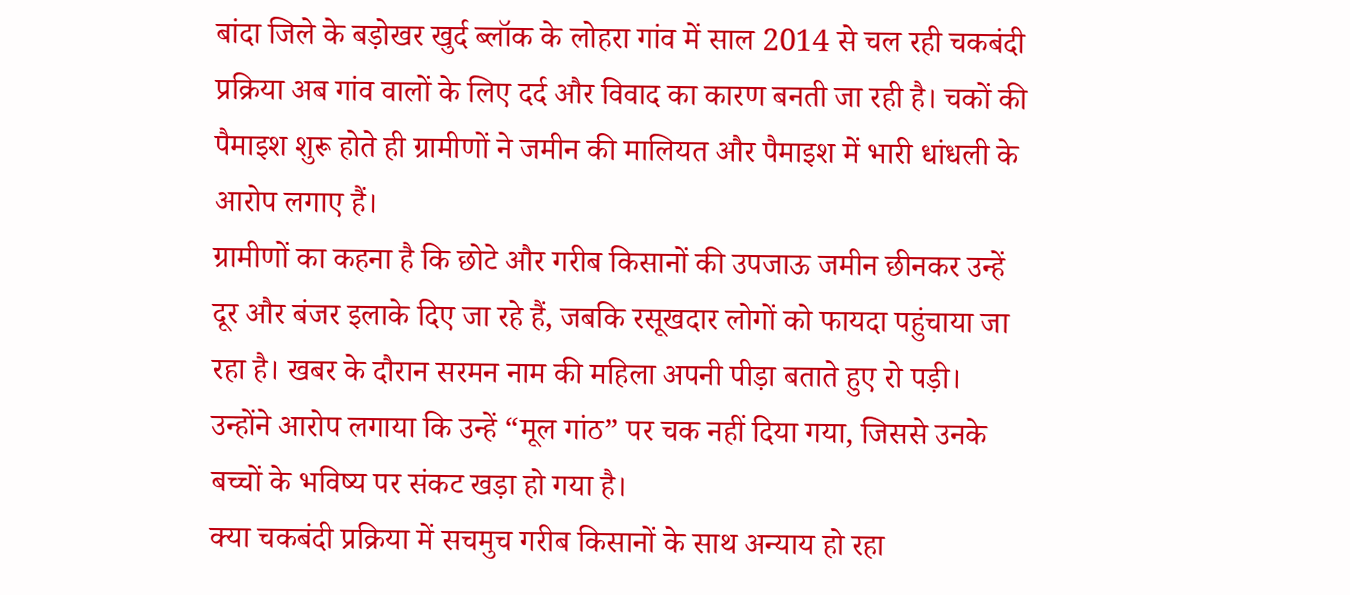बांदा जिले के बड़ोखर खुर्द ब्लॉक के लोहरा गांव में साल 2014 से चल रही चकबंदी प्रक्रिया अब गांव वालों के लिए दर्द और विवाद का कारण बनती जा रही है। चकों की पैमाइश शुरू होते ही ग्रामीणों ने जमीन की मालियत और पैमाइश में भारी धांधली के आरोप लगाए हैं।
ग्रामीणों का कहना है कि छोटे और गरीब किसानों की उपजाऊ जमीन छीनकर उन्हें दूर और बंजर इलाके दिए जा रहे हैं, जबकि रसूखदार लोगों को फायदा पहुंचाया जा रहा है। खबर के दौरान सरमन नाम की महिला अपनी पीड़ा बताते हुए रो पड़ी। उन्होंने आरोप लगाया कि उन्हें “मूल गांठ” पर चक नहीं दिया गया, जिससे उनके बच्चों के भविष्य पर संकट खड़ा हो गया है।
क्या चकबंदी प्रक्रिया में सचमुच गरीब किसानों के साथ अन्याय हो रहा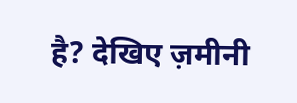है? देखिए ज़मीनी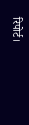रिपोर्ट।